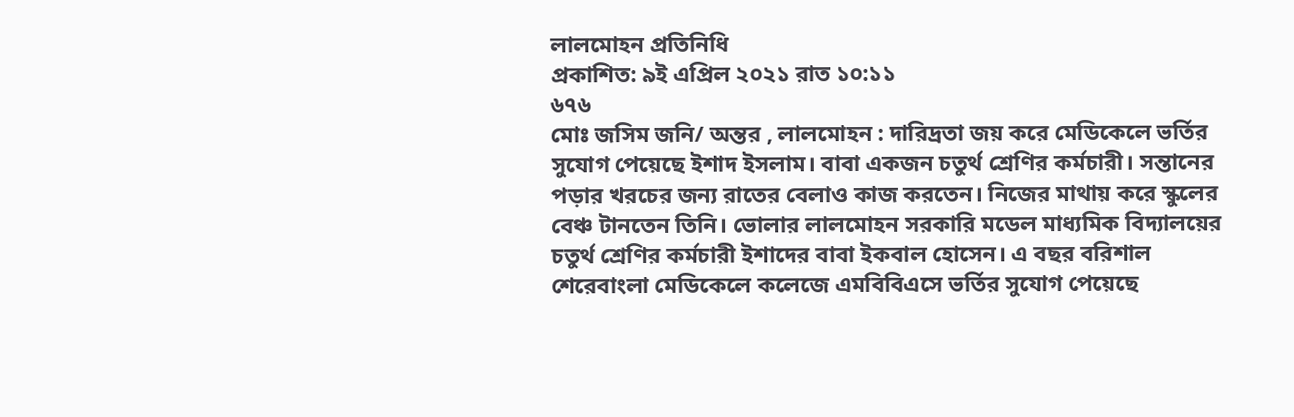লালমোহন প্রতিনিধি
প্রকাশিত: ৯ই এপ্রিল ২০২১ রাত ১০:১১
৬৭৬
মোঃ জসিম জনি/ অন্তর , লালমোহন : দারিদ্রতা জয় করে মেডিকেলে ভর্তির সুযোগ পেয়েছে ইশাদ ইসলাম। বাবা একজন চতুর্থ শ্রেণির কর্মচারী। সন্তানের পড়ার খরচের জন্য রাতের বেলাও কাজ করতেন। নিজের মাথায় করে স্কুলের বেঞ্চ টানতেন তিনি। ভোলার লালমোহন সরকারি মডেল মাধ্যমিক বিদ্যালয়ের চতুর্থ শ্রেণির কর্মচারী ইশাদের বাবা ইকবাল হোসেন। এ বছর বরিশাল শেরেবাংলা মেডিকেলে কলেজে এমবিবিএসে ভর্তির সুযোগ পেয়েছে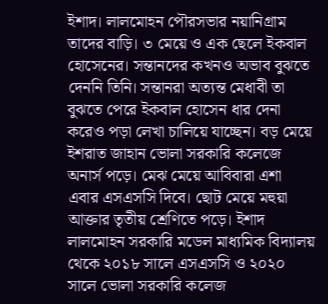ইশাদ। লালমোহন পৌরসভার নয়ানিগ্রাম তাদের বাড়ি। ৩ মেয়ে ও এক ছেলে ইকবাল হোসেনের। সন্তানদের কখনও অভাব বুঝতে দেননি তিনি। সন্তানরা অত্যন্ত মেধাবী তা বুঝতে পেরে ইকবাল হোসেন ধার দেনা করেও পড়া লেখা চালিয়ে যাচ্ছেন। বড় মেয়ে ইশরাত জাহান ভোলা সরকারি কলেজে অনার্স পড়ে। মেঝ মেয়ে আবিবারা এশা এবার এসএসসি দিবে। ছোট মেয়ে মহুয়া আক্তার তৃতীয় শ্রেণিতে পড়ে। ইশাদ লালমোহন সরকারি মডেল মাধ্যমিক বিদ্যালয় থেকে ২০১৮ সালে এসএসসি ও ২০২০ সালে ভোলা সরকারি কলেজ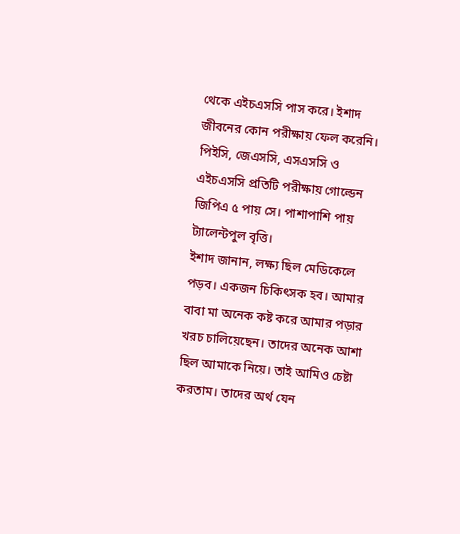থেকে এইচএসসি পাস করে। ইশাদ জীবনের কোন পরীক্ষায় ফেল করেনি। পিইসি, জেএসসি, এসএসসি ও এইচএসসি প্রতিটি পরীক্ষায় গোল্ডেন জিপিএ ৫ পায় সে। পাশাপাশি পায় ট্যালেন্টপুল বৃত্তি।
ইশাদ জানান, লক্ষ্য ছিল মেডিকেলে পড়ব। একজন চিকিৎসক হব। আমার বাবা মা অনেক কষ্ট করে আমার পড়ার খরচ চালিয়েছেন। তাদের অনেক আশা ছিল আমাকে নিয়ে। তাই আমিও চেষ্টা করতাম। তাদের অর্থ যেন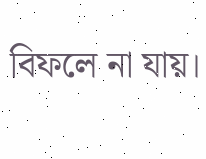বিফলে না যায়।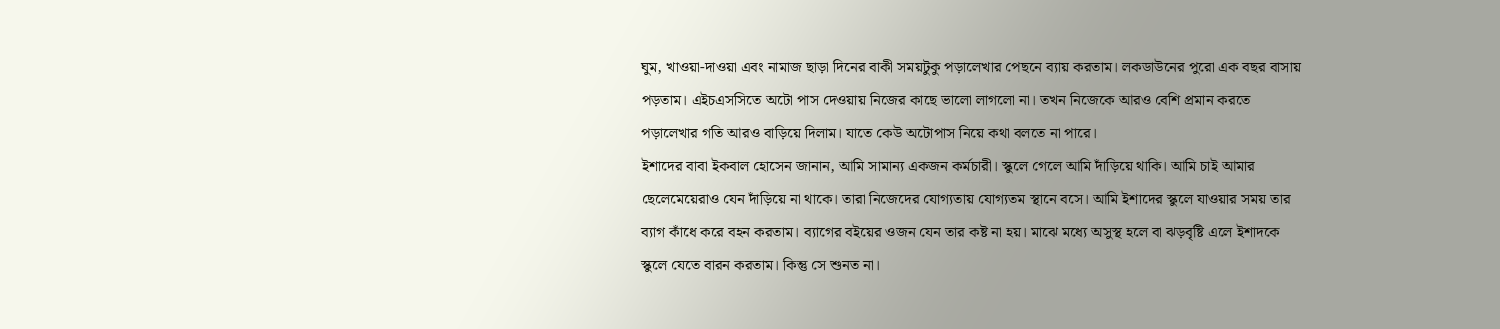ঘুম, খাওয়া-দাওয়া এবং নামাজ ছাড়া দিনের বাকী সময়টুকু পড়ালেখার পেছনে ব্যায় করতাম। লকডাউনের পুরো এক বছর বাসায় পড়তাম। এইচএসসিতে অটো পাস দেওয়ায় নিজের কাছে ভালো লাগলো না। তখন নিজেকে আরও বেশি প্রমান করতে পড়ালেখার গতি আরও বাড়িয়ে দিলাম। যাতে কেউ অটোপাস নিয়ে কথা বলতে না পারে।
ইশাদের বাবা ইকবাল হোসেন জানান, আমি সামান্য একজন কর্মচারী। স্কুলে গেলে আমি দাঁড়িয়ে থাকি। আমি চাই আমার ছেলেমেয়েরাও যেন দাঁড়িয়ে না থাকে। তারা নিজেদের যোগ্যতায় যোগ্যতম স্থানে বসে। আমি ইশাদের স্কুলে যাওয়ার সময় তার ব্যাগ কাঁধে করে বহন করতাম। ব্যাগের বইয়ের ওজন যেন তার কষ্ট না হয়। মাঝে মধ্যে অসুস্থ হলে বা ঝড়বৃষ্টি এলে ইশাদকে স্কুলে যেতে বারন করতাম। কিন্তু সে শুনত না।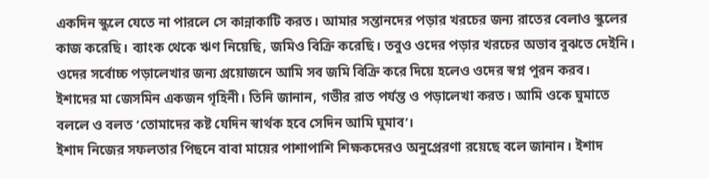একদিন স্কুলে যেতে না পারলে সে কান্নাকাটি করত। আমার সন্তানদের পড়ার খরচের জন্য রাতের বেলাও স্কুলের কাজ করেছি। ব্যাংক থেকে ঋণ নিয়েছি, জমিও বিক্রি করেছি। তবুও ওদের পড়ার খরচের অভাব বুঝতে দেইনি। ওদের সর্বোচ্চ পড়ালেখার জন্য প্রয়োজনে আমি সব জমি বিক্রি করে দিয়ে হলেও ওদের স্বপ্ন পুরন করব।
ইশাদের মা জেসমিন একজন গৃহিনী। তিনি জানান, গভীর রাত পর্যন্ত ও পড়ালেখা করত। আমি ওকে ঘুমাতে বললে ও বলত ‘তোমাদের কষ্ট যেদিন স্বার্থক হবে সেদিন আমি ঘুমাব’।
ইশাদ নিজের সফলতার পিছনে বাবা মায়ের পাশাপাশি শিক্ষকদেরও অনুপ্রেরণা রয়েছে বলে জানান। ইশাদ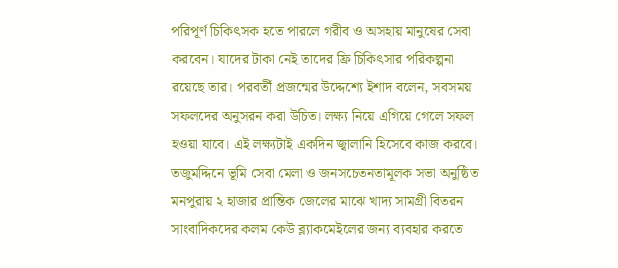পরিপূর্ণ চিকিৎসক হতে পারলে গরীব ও অসহায় মানুষের সেবা করবেন। যাদের টাকা নেই তাদের ফ্রি চিকিৎসার পরিকল্পনা রয়েছে তার। পরবর্তী প্রজন্মের উদ্দেশ্যে ইশাদ বলেন, সবসময় সফলদের অনুসরন করা উচিত। লক্ষ্য নিয়ে এগিয়ে গেলে সফল হওয়া যাবে। এই লক্ষ্যটাই একদিন জ্বালানি হিসেবে কাজ করবে।
তজুমদ্দিনে ভূমি সেবা মেলা ও জনসচেতনতামূলক সভা অনুষ্ঠিত
মনপুরায় ২ হাজার প্রান্তিক জেলের মাঝে খাদ্য সামগ্রী বিতরন
সাংবাদিকদের কলম কেউ ব্ল্যাকমেইলের জন্য ব্যবহার করতে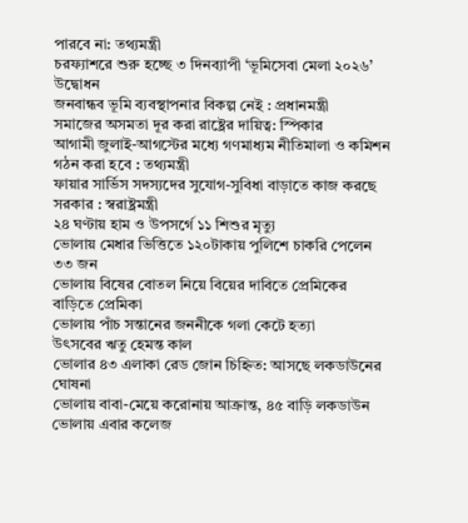পারবে না: তথ্যমন্ত্রী
চরফ্যাশরে শুরু হচ্ছে ৩ দিনব্যাপী ‘ভূমিসেবা মেলা ২০২৬’ উদ্বোধন
জনবান্ধব ভূমি ব্যবস্থাপনার বিকল্প নেই : প্রধানমন্ত্রী
সমাজের অসমতা দূর করা রাষ্ট্রের দায়িত্ব: স্পিকার
আগামী জুলাই-আগস্টের মধ্যে গণমাধ্যম নীতিমালা ও কমিশন গঠন করা হবে : তথ্যমন্ত্রী
ফায়ার সার্ভিস সদস্যদের সুযোগ-সুবিধা বাড়াতে কাজ করছে সরকার : স্বরাষ্ট্রমন্ত্রী
২৪ ঘণ্টায় হাম ও উপসর্গে ১১ শিশুর মৃত্যু
ভোলায় মেধার ভিত্তিতে ১২০টাকায় পুলিশে চাকরি পেলেন ৩৩ জন
ভোলায় বিষের বোতল নিয়ে বিয়ের দাবিতে প্রেমিকের বাড়িতে প্রেমিকা
ভোলায় পাঁচ সন্তানের জননীকে গলা কেটে হত্যা
উৎসবের ঋতু হেমন্ত কাল
ভোলার ৪৩ এলাকা রেড জোন চিহ্নিত: আসছে লকডাউনের ঘোষনা
ভোলায় বাবা-মেয়ে করোনায় আক্রান্ত, ৪৫ বাড়ি লকডাউন
ভোলায় এবার কলেজ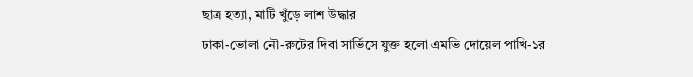ছাত্র হত্যা, মাটি খুঁড়ে লাশ উদ্ধার
ঢাকা-ভোলা নৌ-রুটের দিবা সার্ভিসে যুক্ত হলো এমভি দোয়েল পাখি-১র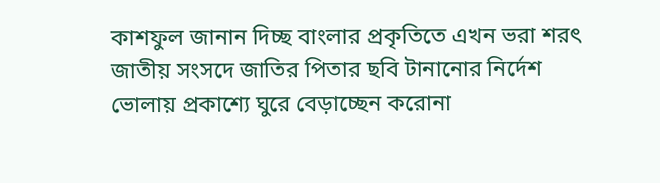কাশফুল জানান দিচ্ছ বাংলার প্রকৃতিতে এখন ভরা শরৎ
জাতীয় সংসদে জাতির পিতার ছবি টানানোর নির্দেশ
ভোলায় প্রকাশ্যে ঘুরে বেড়াচ্ছেন করোনা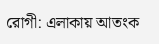রোগী: এলাকায় আতংক